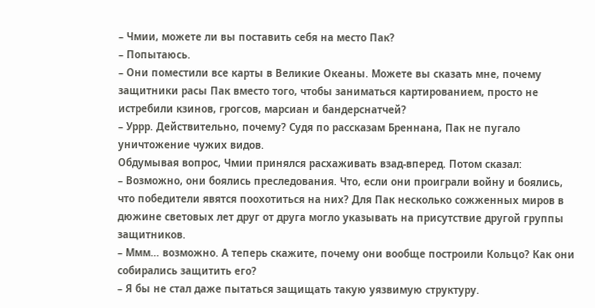– Чмии, можете ли вы поставить себя на место Пак?
– Попытаюсь.
– Они поместили все карты в Великие Океаны. Можете вы сказать мне, почему защитники расы Пак вместо того, чтобы заниматься картированием, просто не истребили кзинов, грогсов, марсиан и бандерснатчей?
– Уррр. Действительно, почему? Судя по рассказам Бреннана, Пак не пугало уничтожение чужих видов.
Обдумывая вопрос, Чмии принялся расхаживать взад-вперед. Потом сказал:
– Возможно, они боялись преследования. Что, если они проиграли войну и боялись, что победители явятся поохотиться на них? Для Пак несколько сожженных миров в дюжине световых лет друг от друга могло указывать на присутствие другой группы защитников.
– Ммм… возможно. А теперь скажите, почему они вообще построили Кольцо? Как они собирались защитить его?
– Я бы не стал даже пытаться защищать такую уязвимую структуру.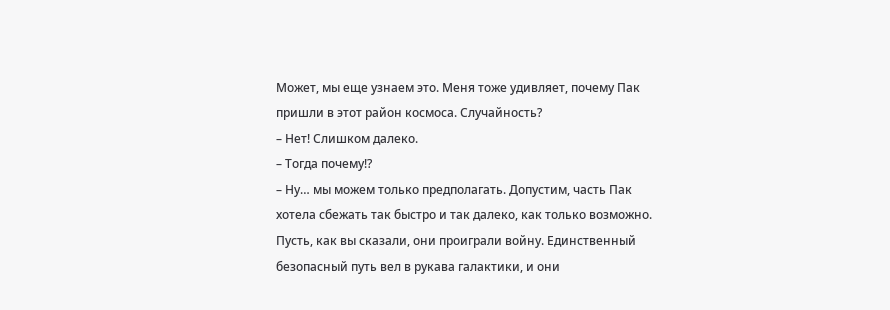Может, мы еще узнаем это. Меня тоже удивляет, почему Пак пришли в этот район космоса. Случайность?
– Нет! Слишком далеко.
– Тогда почему!?
– Ну… мы можем только предполагать. Допустим, часть Пак хотела сбежать так быстро и так далеко, как только возможно. Пусть, как вы сказали, они проиграли войну. Единственный безопасный путь вел в рукава галактики, и они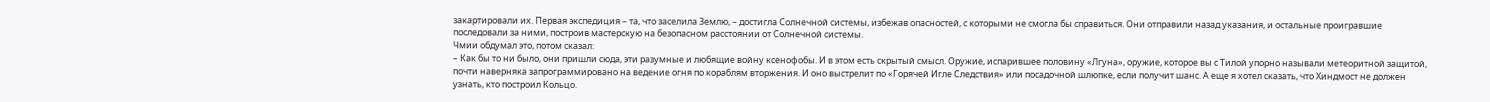закартировали их. Первая экспедиция – та, что заселила Землю, – достигла Солнечной системы, избежав опасностей, с которыми не смогла бы справиться. Они отправили назад указания, и остальные проигравшие последовали за ними, построив мастерскую на безопасном расстоянии от Солнечной системы.
Чмии обдумал это, потом сказал:
– Как бы то ни было, они пришли сюда, эти разумные и любящие войну ксенофобы. И в этом есть скрытый смысл. Оружие, испарившее половину «Лгуна», оружие, которое вы с Тилой упорно называли метеоритной защитой, почти наверняка запрограммировано на ведение огня по кораблям вторжения. И оно выстрелит по «Горячей Игле Следствия» или посадочной шлюпке, если получит шанс. А еще я хотел сказать, что Хиндмост не должен узнать, кто построил Кольцо.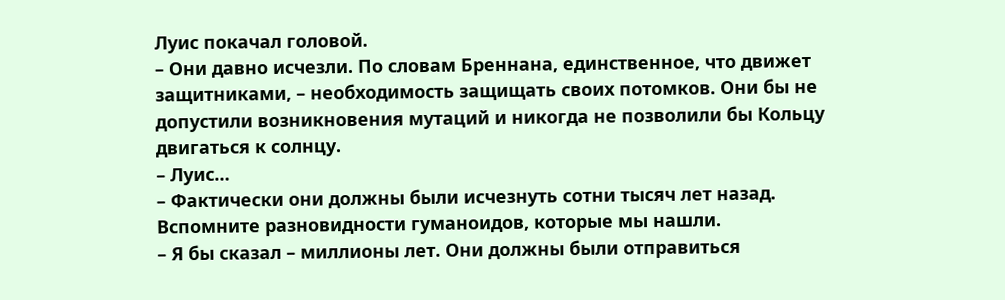Луис покачал головой.
– Они давно исчезли. По словам Бреннана, единственное, что движет защитниками, – необходимость защищать своих потомков. Они бы не допустили возникновения мутаций и никогда не позволили бы Кольцу двигаться к солнцу.
– Луис…
– Фактически они должны были исчезнуть сотни тысяч лет назад. Вспомните разновидности гуманоидов, которые мы нашли.
– Я бы сказал – миллионы лет. Они должны были отправиться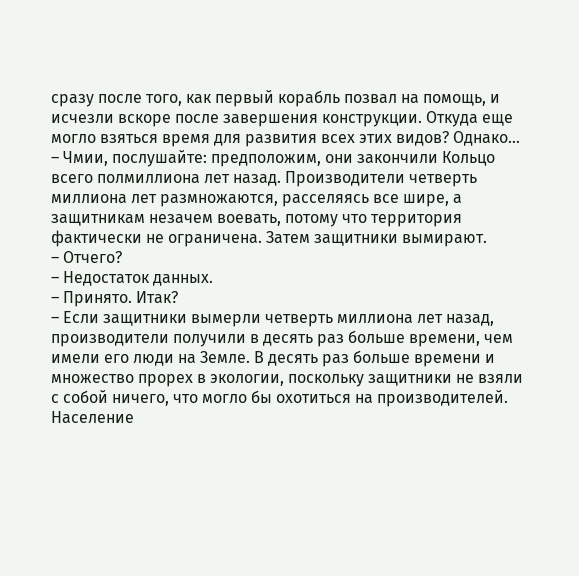сразу после того, как первый корабль позвал на помощь, и исчезли вскоре после завершения конструкции. Откуда еще могло взяться время для развития всех этих видов? Однако…
– Чмии, послушайте: предположим, они закончили Кольцо всего полмиллиона лет назад. Производители четверть миллиона лет размножаются, расселяясь все шире, а защитникам незачем воевать, потому что территория фактически не ограничена. Затем защитники вымирают.
– Отчего?
– Недостаток данных.
– Принято. Итак?
– Если защитники вымерли четверть миллиона лет назад, производители получили в десять раз больше времени, чем имели его люди на Земле. В десять раз больше времени и множество прорех в экологии, поскольку защитники не взяли с собой ничего, что могло бы охотиться на производителей. Население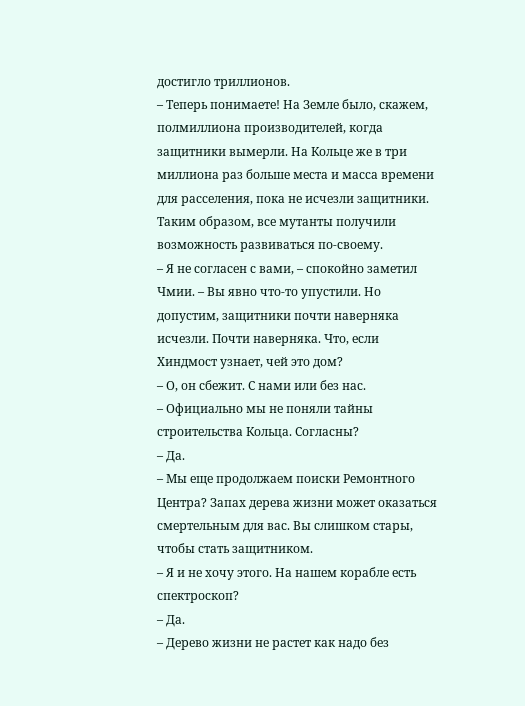достигло триллионов.
– Теперь понимаете! На Земле было, скажем, полмиллиона производителей, когда защитники вымерли. На Кольце же в три миллиона раз больше места и масса времени для расселения, пока не исчезли защитники. Таким образом, все мутанты получили возможность развиваться по-своему.
– Я не согласен с вами, – спокойно заметил Чмии. – Вы явно что-то упустили. Но допустим, защитники почти наверняка исчезли. Почти наверняка. Что, если Хиндмост узнает, чей это дом?
– О, он сбежит. С нами или без нас.
– Официально мы не поняли тайны строительства Кольца. Согласны?
– Да.
– Мы еще продолжаем поиски Ремонтного Центра? Запах дерева жизни может оказаться смертельным для вас. Вы слишком стары, чтобы стать защитником.
– Я и не хочу этого. На нашем корабле есть спектроскоп?
– Да.
– Дерево жизни не растет как надо без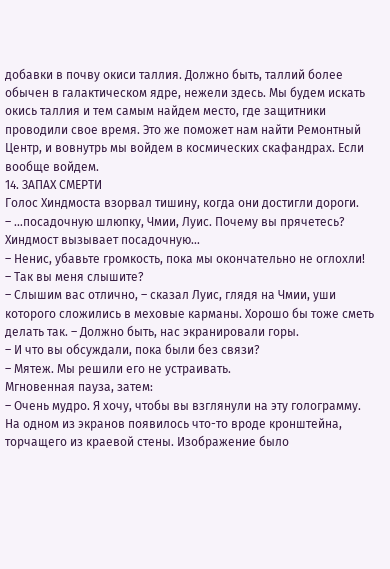добавки в почву окиси таллия. Должно быть, таллий более обычен в галактическом ядре, нежели здесь. Мы будем искать окись таллия и тем самым найдем место, где защитники проводили свое время. Это же поможет нам найти Ремонтный Центр, и вовнутрь мы войдем в космических скафандрах. Если вообще войдем.
14. ЗАПАХ СМЕРТИ
Голос Хиндмоста взорвал тишину, когда они достигли дороги.
– …посадочную шлюпку, Чмии, Луис. Почему вы прячетесь? Хиндмост вызывает посадочную…
– Ненис, убавьте громкость, пока мы окончательно не оглохли!
– Так вы меня слышите?
– Слышим вас отлично, – сказал Луис, глядя на Чмии, уши которого сложились в меховые карманы. Хорошо бы тоже сметь делать так. – Должно быть, нас экранировали горы.
– И что вы обсуждали, пока были без связи?
– Мятеж. Мы решили его не устраивать.
Мгновенная пауза, затем:
– Очень мудро. Я хочу, чтобы вы взглянули на эту голограмму.
На одном из экранов появилось что-то вроде кронштейна, торчащего из краевой стены. Изображение было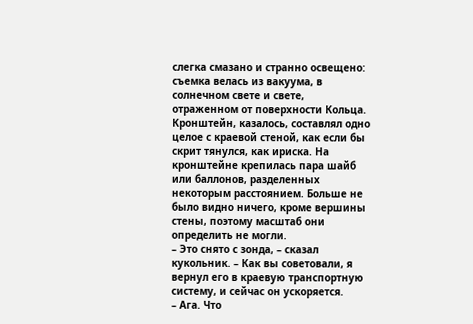слегка смазано и странно освещено: съемка велась из вакуума, в солнечном свете и свете, отраженном от поверхности Кольца. Кронштейн, казалось, составлял одно целое с краевой стеной, как если бы скрит тянулся, как ириска. На кронштейне крепилась пара шайб или баллонов, разделенных некоторым расстоянием. Больше не было видно ничего, кроме вершины стены, поэтому масштаб они определить не могли.
– Это снято с зонда, – сказал кукольник. – Как вы советовали, я вернул его в краевую транспортную систему, и сейчас он ускоряется.
– Ага. Что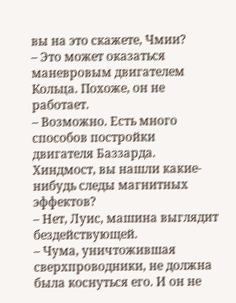вы на это скажете, Чмии?
– Это может оказаться маневровым двигателем Кольца. Похоже, он не работает.
– Возможно. Есть много способов постройки двигателя Баззарда. Хиндмост, вы нашли какие-нибудь следы магнитных эффектов?
– Нет, Луис, машина выглядит бездействующей.
– Чума, уничтожившая сверхпроводники, не должна была коснуться его. И он не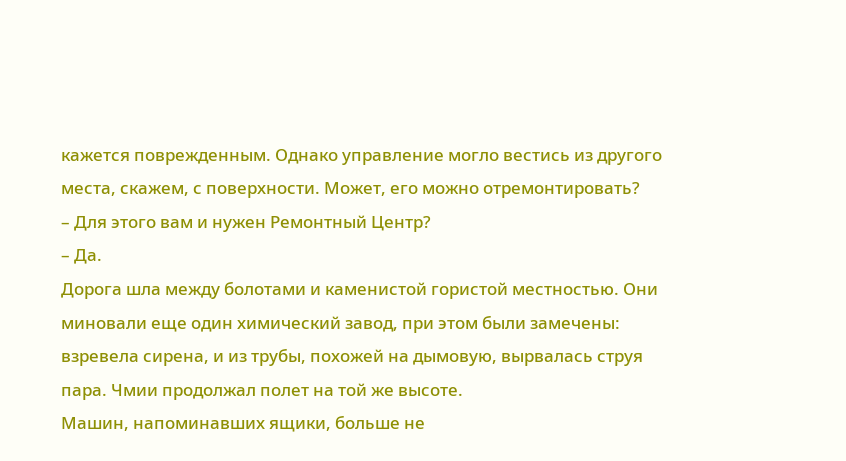кажется поврежденным. Однако управление могло вестись из другого места, скажем, с поверхности. Может, его можно отремонтировать?
– Для этого вам и нужен Ремонтный Центр?
– Да.
Дорога шла между болотами и каменистой гористой местностью. Они миновали еще один химический завод, при этом были замечены: взревела сирена, и из трубы, похожей на дымовую, вырвалась струя пара. Чмии продолжал полет на той же высоте.
Машин, напоминавших ящики, больше не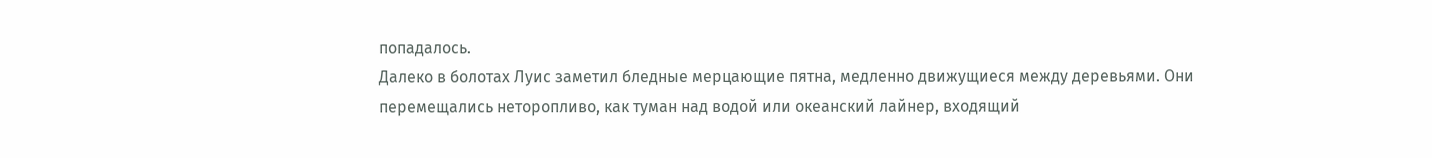попадалось.
Далеко в болотах Луис заметил бледные мерцающие пятна, медленно движущиеся между деревьями. Они перемещались неторопливо, как туман над водой или океанский лайнер, входящий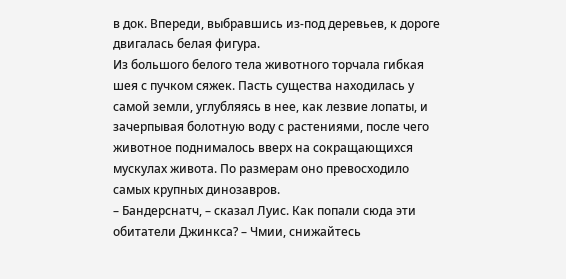в док. Впереди, выбравшись из-под деревьев, к дороге двигалась белая фигура.
Из большого белого тела животного торчала гибкая шея с пучком сяжек. Пасть существа находилась у самой земли, углубляясь в нее, как лезвие лопаты, и зачерпывая болотную воду с растениями, после чего животное поднималось вверх на сокращающихся мускулах живота. По размерам оно превосходило самых крупных динозавров.
– Бандерснатч, – сказал Луис. Как попали сюда эти обитатели Джинкса? – Чмии, снижайтесь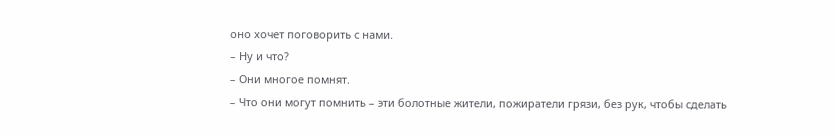оно хочет поговорить с нами.
– Ну и что?
– Они многое помнят.
– Что они могут помнить – эти болотные жители, пожиратели грязи, без рук, чтобы сделать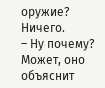оружие? Ничего.
– Ну почему? Может, оно объяснит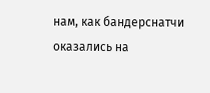нам, как бандерснатчи оказались на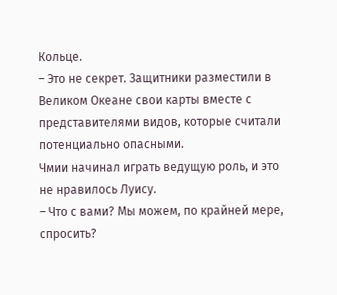Кольце.
– Это не секрет. Защитники разместили в Великом Океане свои карты вместе с представителями видов, которые считали потенциально опасными.
Чмии начинал играть ведущую роль, и это не нравилось Луису.
– Что с вами? Мы можем, по крайней мере, спросить?